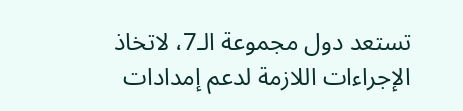تستعد دول مجموعة الـ7، لاتخاذ الإجراءات اللازمة لدعم إمدادات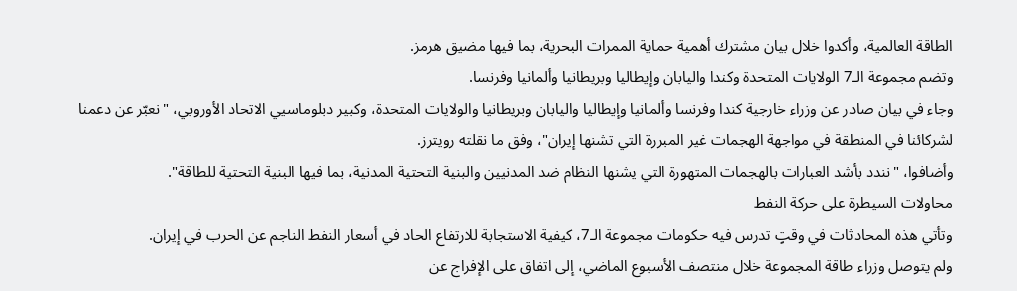الطاقة العالمية، وأكدوا خلال بيان مشترك أهمية حماية الممرات البحرية، بما فيها مضيق هرمز.
وتضم مجموعة الـ7 الولايات المتحدة وكندا واليابان وإيطاليا وبريطانيا وألمانيا وفرنسا.
وجاء في بيان صادر عن وزراء خارجية كندا وفرنسا وألمانيا وإيطاليا واليابان وبريطانيا والولايات المتحدة، وكبير دبلوماسيي الاتحاد الأوروبي، "نعبّر عن دعمنا لشركائنا في المنطقة في مواجهة الهجمات غير المبررة التي تشنها إيران"، وفق ما نقلته رويترز.
وأضافوا، "نندد بأشد العبارات بالهجمات المتهورة التي يشنها النظام ضد المدنيين والبنية التحتية المدنية، بما فيها البنية التحتية للطاقة".
محاولات السيطرة على حركة النفط
وتأتي هذه المحادثات في وقتٍ تدرس فيه حكومات مجموعة الـ7، كيفية الاستجابة للارتفاع الحاد في أسعار النفط الناجم عن الحرب في إيران.
ولم يتوصل وزراء طاقة المجموعة خلال منتصف الأسبوع الماضي، إلى اتفاق على الإفراج عن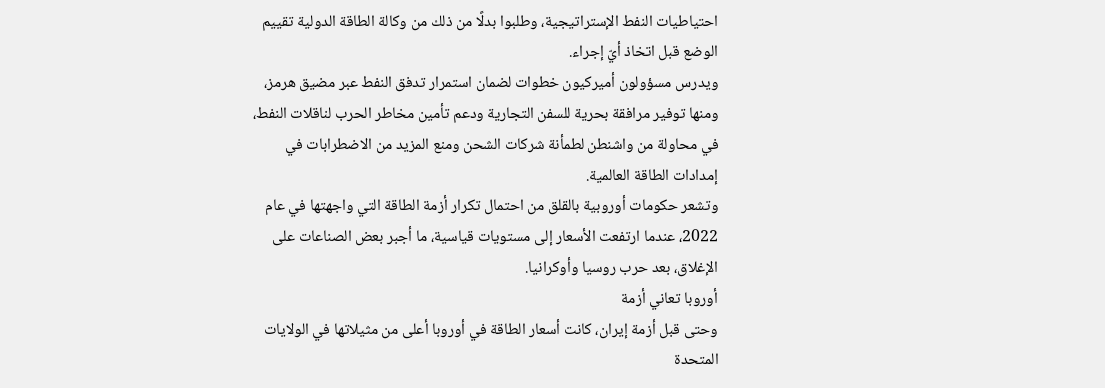احتياطيات النفط الإستراتيجية، وطلبوا بدلًا من ذلك من وكالة الطاقة الدولية تقييم الوضع قبل اتخاذ أيّ إجراء.
ويدرس مسؤولون أميركيون خطوات لضمان استمرار تدفق النفط عبر مضيق هرمز، ومنها توفير مرافقة بحرية للسفن التجارية ودعم تأمين مخاطر الحرب لناقلات النفط، في محاولة من واشنطن لطمأنة شركات الشحن ومنع المزيد من الاضطرابات في إمدادات الطاقة العالمية.
وتشعر حكومات أوروبية بالقلق من احتمال تكرار أزمة الطاقة التي واجهتها في عام 2022، عندما ارتفعت الأسعار إلى مستويات قياسية، ما أجبر بعض الصناعات على الإغلاق، بعد حرب روسيا وأوكرانيا.
أوروبا تعاني أزمة
وحتى قبل أزمة إيران، كانت أسعار الطاقة في أوروبا أعلى من مثيلاتها في الولايات المتحدة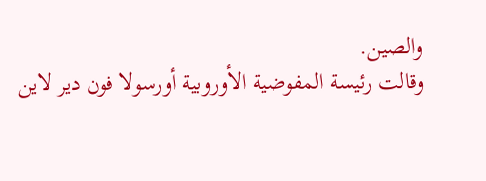والصين.
وقالت رئيسة المفوضية الأوروبية أورسولا فون دير لاين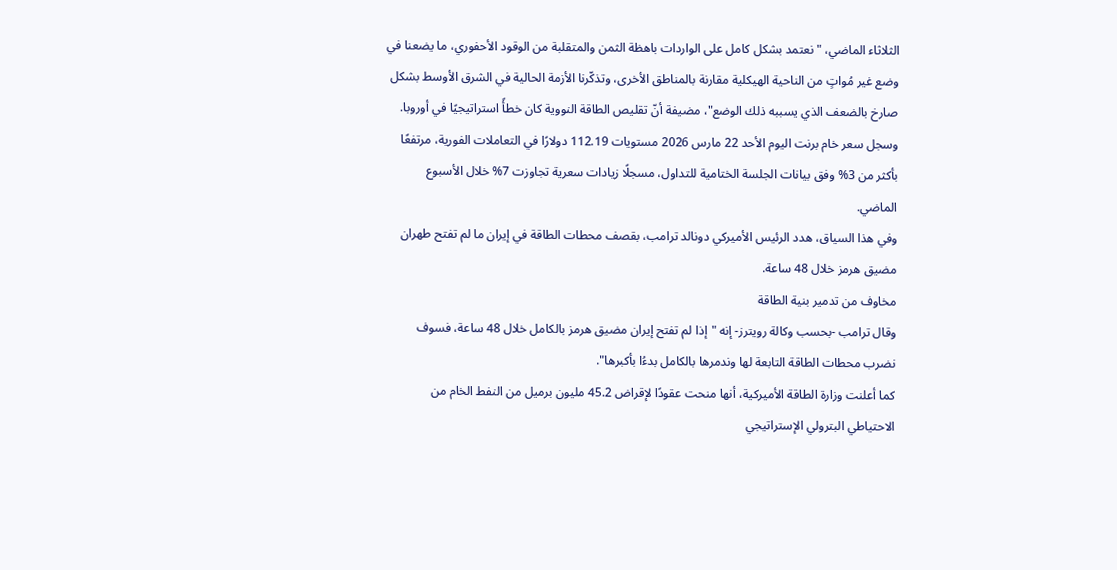الثلاثاء الماضي، "نعتمد بشكل كامل على الواردات باهظة الثمن والمتقلبة من الوقود الأحفوري، ما يضعنا في وضع غير مُواتٍ من الناحية الهيكلية مقارنة بالمناطق الأخرى، وتذكّرنا الأزمة الحالية في الشرق الأوسط بشكل صارخ بالضعف الذي يسببه ذلك الوضع"، مضيفة أنّ تقليص الطاقة النووية كان خطأً استراتيجيًا في أوروبا.
وسجل سعر خام برنت اليوم الأحد 22 مارس 2026 مستويات 112.19 دولارًا في التعاملات الفورية، مرتفعًا بأكثر من 3% وفق بيانات الجلسة الختامية للتداول، مسجلًا زيادات سعرية تجاوزت 7% خلال الأسبوع الماضي.
وفي هذا السياق، هدد الرئيس الأميركي دونالد ترامب، بقصف محطات الطاقة في إيران ما لم تفتح طهران مضيق هرمز خلال 48 ساعة.
مخاوف من تدمير بنية الطاقة
وقال ترامب -بحسب وكالة رويترز- إنه "إذا لم تفتح إيران مضيق هرمز بالكامل خلال 48 ساعة، فسوف نضرب محطات الطاقة التابعة لها وندمرها بالكامل بدءُا بأكبرها".
كما أعلنت وزارة الطاقة الأميركية، أنها منحت عقودًا لإقراض 45.2 مليون برميل من النفط الخام من الاحتياطي البترولي الإستراتيجي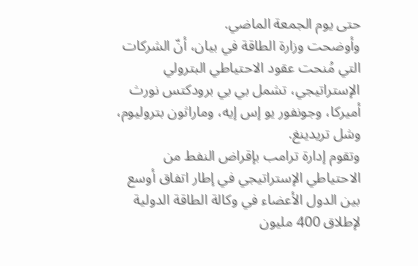حتى يوم الجمعة الماضي.
وأوضحت وزارة الطاقة في بيان، أنّ الشركات التي مُنحت عقود الاحتياطي البترولي الإستراتيجي، تشمل بي بي برودكتس نورث أميركا، وجونفور يو إس إيه، وماراثون بتروليوم، وشل تريدينغ.
وتقوم إدارة ترامب بإقراض النفط من الاحتياطي الإستراتيجي في إطار اتفاق أوسع بين الدول الأعضاء في وكالة الطاقة الدولية لإطلاق 400 مليون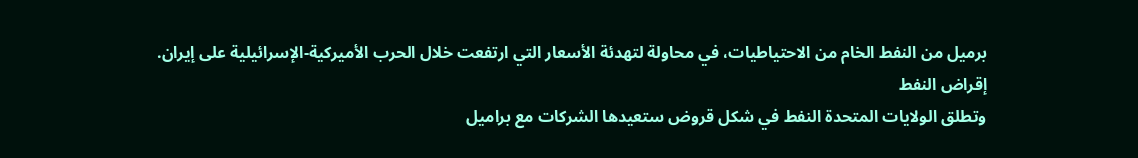برميل من النفط الخام من الاحتياطيات، في محاولة لتهدئة الأسعار التي ارتفعت خلال الحرب الأميركية-الإسرائيلية على إيران.
إقراض النفط
وتطلق الولايات المتحدة النفط في شكل قروض ستعيدها الشركات مع براميل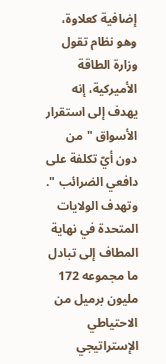إضافية كعلاوة، وهو نظام تقول وزارة الطاقة الأميركية، إنه يهدف إلى استقرار الأسواق "من دون أيّ تكلفة على دافعي الضرائب ".
وتهدف الولايات المتحدة في نهاية المطاف إلى تبادل ما مجموعه 172 مليون برميل من الاحتياطي الإستراتيجي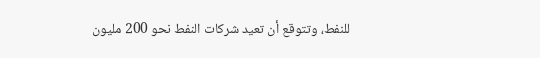للنفط، وتتوقع أن تعيد شركات النفط نحو 200 مليون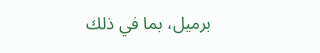برميل، بما في ذلك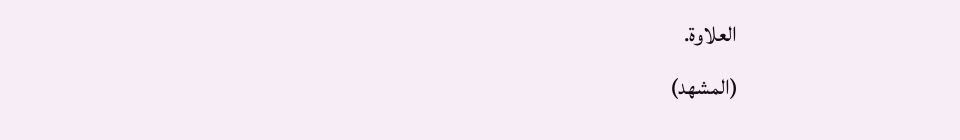العلاوة.
(المشهد)